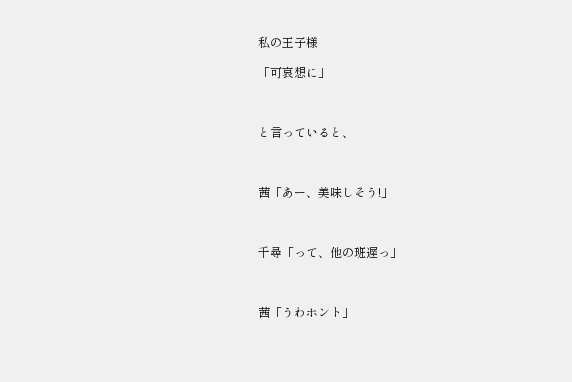私の王子様

「可哀想に」



と言っていると、



茜「あー、美味しそう!」



千尋「って、他の班遅っ」



茜「うわホント」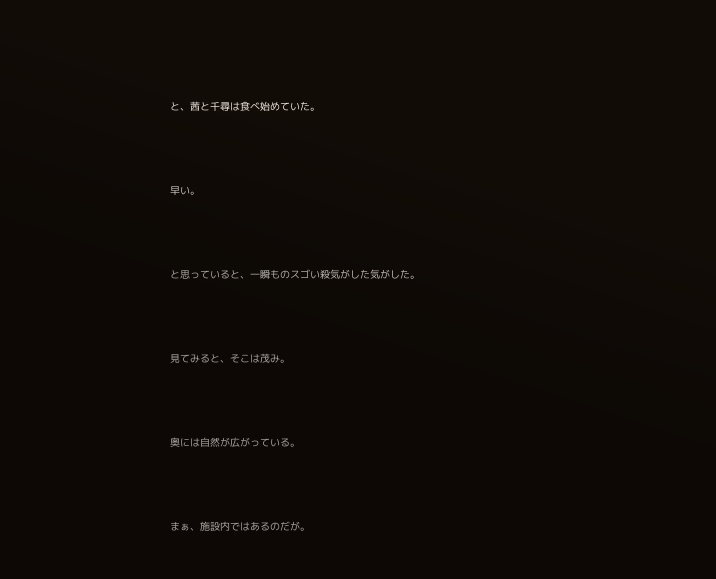と、茜と千尋は食べ始めていた。



早い。



と思っていると、一瞬ものスゴい殺気がした気がした。



見てみると、そこは茂み。



奥には自然が広がっている。



まぁ、施設内ではあるのだが。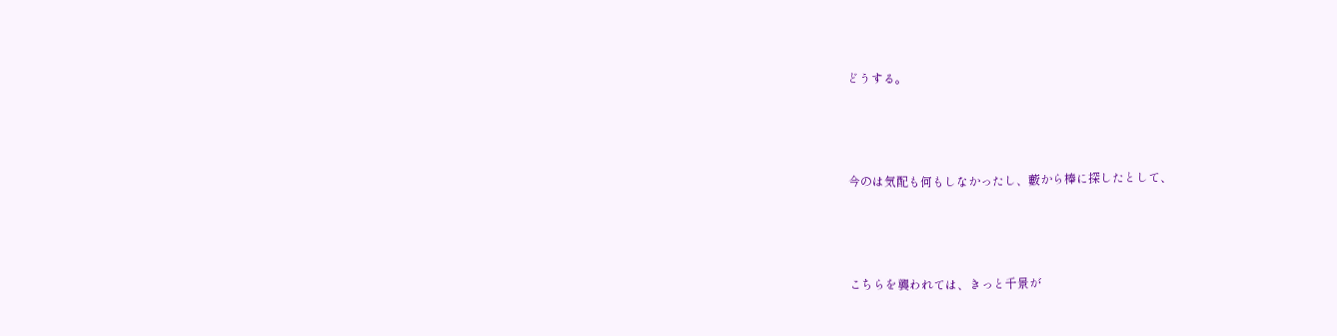どうする。



今のは気配も何もしなかったし、藪から棒に探したとして、



こちらを襲われては、きっと千景が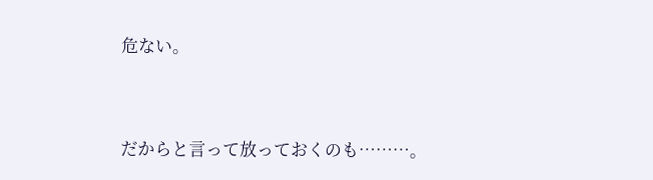危ない。



だからと言って放っておくのも………。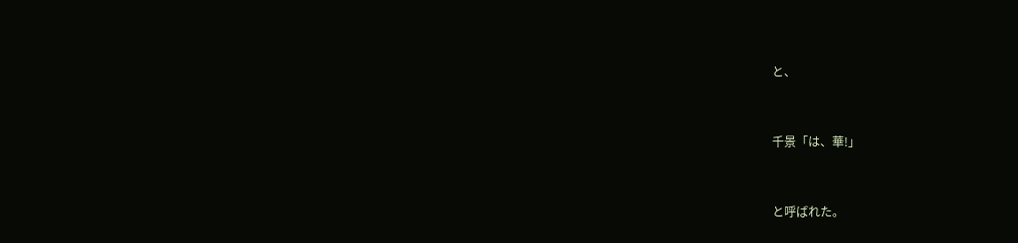と、



千景「は、華!」



と呼ばれた。